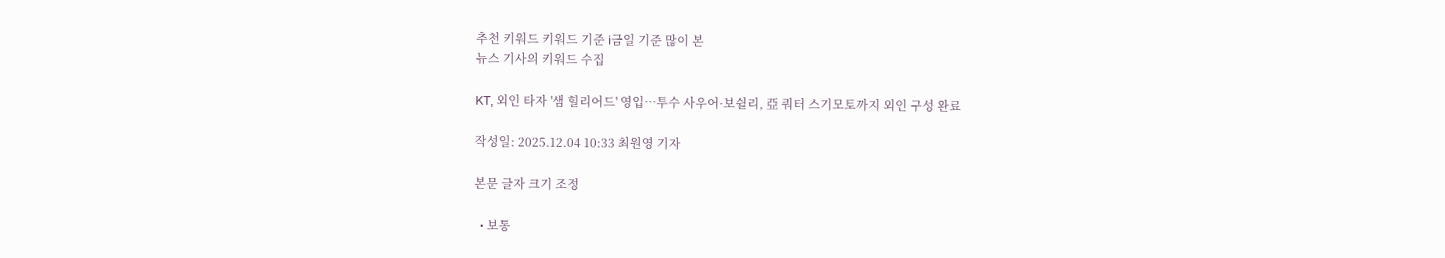추천 키워드 키워드 기준 i금일 기준 많이 본
뉴스 기사의 키워드 수집

KT, 외인 타자 '샘 힐리어드' 영입…투수 사우어·보쉴리, 亞 쿼터 스기모토까지 외인 구성 완료

작성일: 2025.12.04 10:33 최원영 기자

본문 글자 크기 조정

  • 보통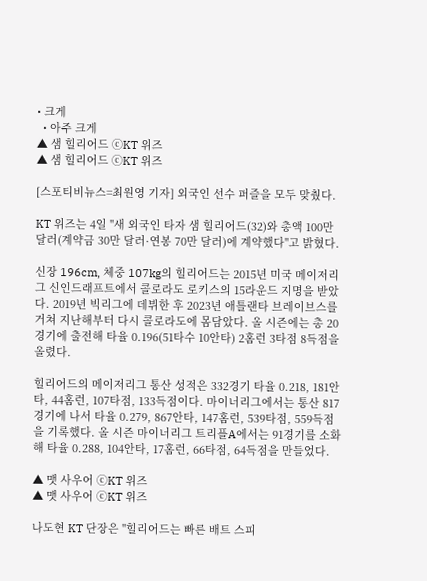• 크게
  • 아주 크게
▲ 샘 힐리어드 ⓒKT 위즈
▲ 샘 힐리어드 ⓒKT 위즈

[스포티비뉴스=최원영 기자] 외국인 선수 퍼즐을 모두 맞췄다.

KT 위즈는 4일 "새 외국인 타자 샘 힐리어드(32)와 총액 100만 달러(계약금 30만 달러·연봉 70만 달러)에 계약했다"고 밝혔다.

신장 196cm, 체중 107kg의 힐리어드는 2015년 미국 메이저리그 신인드래프트에서 콜로라도 로키스의 15라운드 지명을 받았다. 2019년 빅리그에 데뷔한 후 2023년 애틀랜타 브레이브스를 거쳐 지난해부터 다시 콜로라도에 몸담았다. 올 시즌에는 총 20경기에 출전해 타율 0.196(51타수 10안타) 2홈런 3타점 8득점을 올렸다.

힐리어드의 메이저리그 통산 성적은 332경기 타율 0.218, 181안타, 44홈런, 107타점, 133득점이다. 마이너리그에서는 통산 817경기에 나서 타율 0.279, 867안타, 147홈런, 539타점, 559득점을 기록했다. 올 시즌 마이너리그 트리플A에서는 91경기를 소화해 타율 0.288, 104안타, 17홈런, 66타점, 64득점을 만들었다.

▲ 맷 사우어 ⓒKT 위즈
▲ 맷 사우어 ⓒKT 위즈

나도현 KT 단장은 "힐리어드는 빠른 배트 스피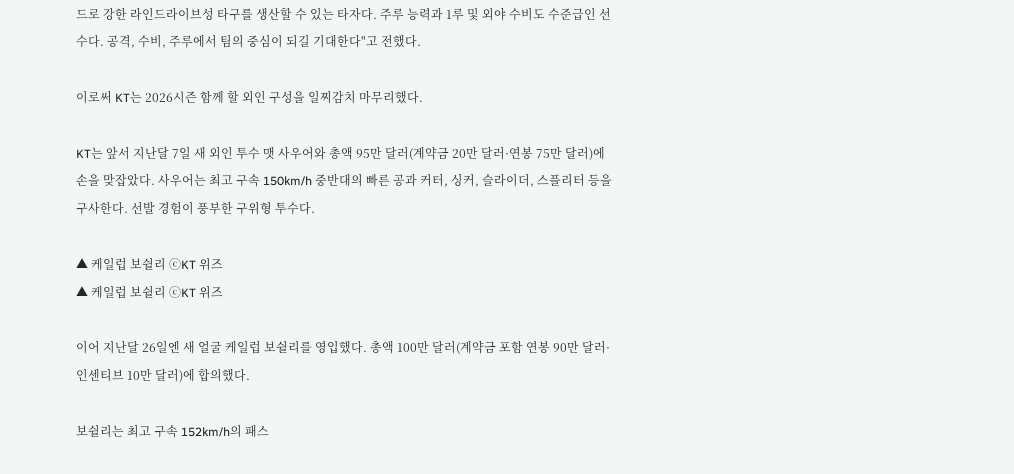드로 강한 라인드라이브성 타구를 생산할 수 있는 타자다. 주루 능력과 1루 및 외야 수비도 수준급인 선수다. 공격, 수비, 주루에서 팀의 중심이 되길 기대한다"고 전했다.

이로써 KT는 2026시즌 함께 할 외인 구성을 일찌감치 마무리했다.

KT는 앞서 지난달 7일 새 외인 투수 맷 사우어와 총액 95만 달러(계약금 20만 달러·연봉 75만 달러)에 손을 맞잡았다. 사우어는 최고 구속 150km/h 중반대의 빠른 공과 커터, 싱커, 슬라이더, 스플리터 등을 구사한다. 선발 경험이 풍부한 구위형 투수다.

▲ 케일럽 보쉴리 ⓒKT 위즈
▲ 케일럽 보쉴리 ⓒKT 위즈

이어 지난달 26일엔 새 얼굴 케일럽 보쉴리를 영입했다. 총액 100만 달러(계약금 포함 연봉 90만 달러·인센티브 10만 달러)에 합의했다.

보쉴리는 최고 구속 152km/h의 패스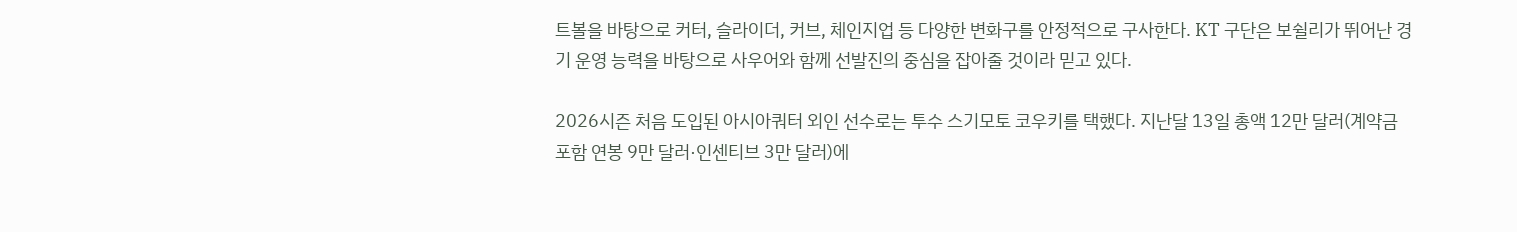트볼을 바탕으로 커터, 슬라이더, 커브, 체인지업 등 다양한 변화구를 안정적으로 구사한다. KT 구단은 보쉴리가 뛰어난 경기 운영 능력을 바탕으로 사우어와 함께 선발진의 중심을 잡아줄 것이라 믿고 있다.

2026시즌 처음 도입된 아시아쿼터 외인 선수로는 투수 스기모토 코우키를 택했다. 지난달 13일 총액 12만 달러(계약금 포함 연봉 9만 달러·인센티브 3만 달러)에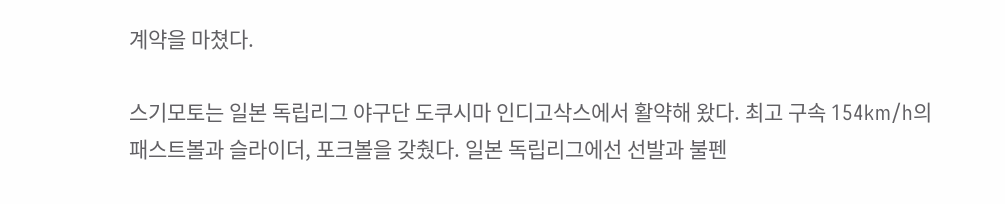계약을 마쳤다.

스기모토는 일본 독립리그 야구단 도쿠시마 인디고삭스에서 활약해 왔다. 최고 구속 154km/h의 패스트볼과 슬라이더, 포크볼을 갖췄다. 일본 독립리그에선 선발과 불펜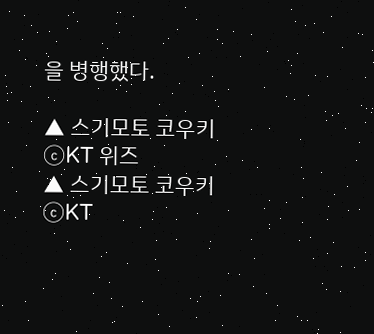을 병행했다.

▲ 스기모토 코우키 ⓒKT 위즈
▲ 스기모토 코우키 ⓒKT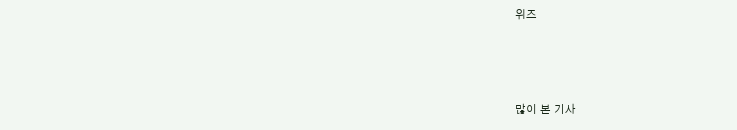위즈



많이 본 기사